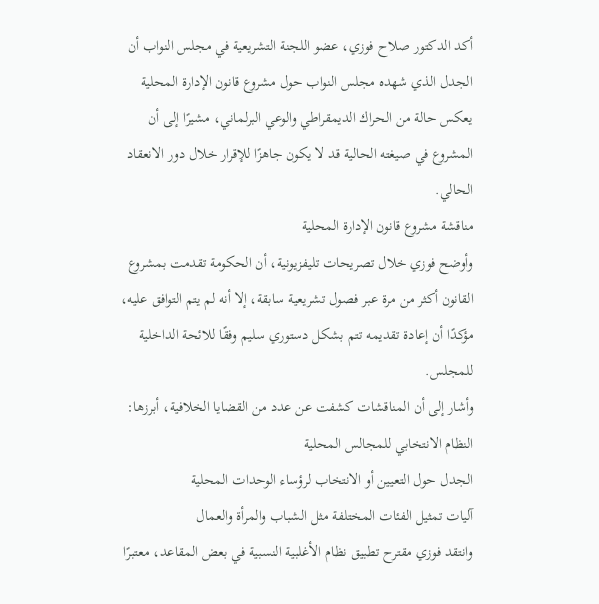أكد الدكتور صلاح فوزي، عضو اللجنة التشريعية في مجلس النواب أن الجدل الذي شهده مجلس النواب حول مشروع قانون الإدارة المحلية يعكس حالة من الحراك الديمقراطي والوعي البرلماني، مشيرًا إلى أن المشروع في صيغته الحالية قد لا يكون جاهزًا للإقرار خلال دور الانعقاد الحالي.
مناقشة مشروع قانون الإدارة المحلية
وأوضح فوزي خلال تصريحات تليفزيونية، أن الحكومة تقدمت بمشروع القانون أكثر من مرة عبر فصول تشريعية سابقة، إلا أنه لم يتم التوافق عليه، مؤكدًا أن إعادة تقديمه تتم بشكل دستوري سليم وفقًا للائحة الداخلية للمجلس.
وأشار إلى أن المناقشات كشفت عن عدد من القضايا الخلافية، أبرزها:
النظام الانتخابي للمجالس المحلية
الجدل حول التعيين أو الانتخاب لرؤساء الوحدات المحلية
آليات تمثيل الفئات المختلفة مثل الشباب والمرأة والعمال
وانتقد فوزي مقترح تطبيق نظام الأغلبية النسبية في بعض المقاعد، معتبرًا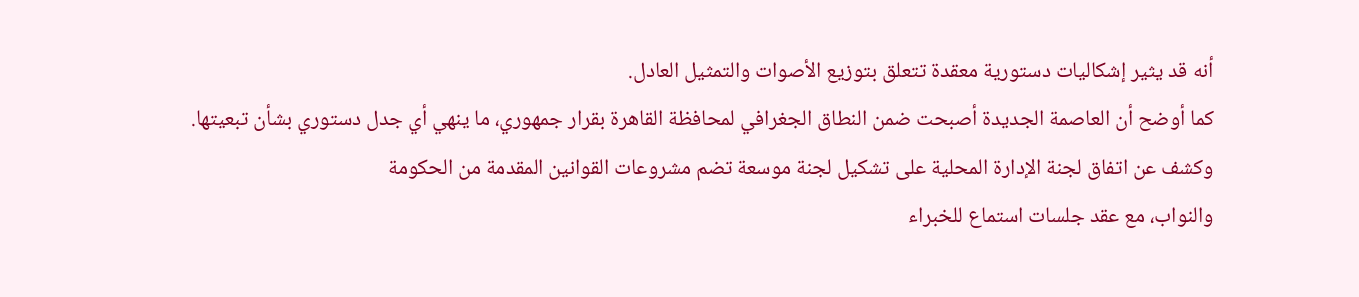أنه قد يثير إشكاليات دستورية معقدة تتعلق بتوزيع الأصوات والتمثيل العادل.
كما أوضح أن العاصمة الجديدة أصبحت ضمن النطاق الجغرافي لمحافظة القاهرة بقرار جمهوري، ما ينهي أي جدل دستوري بشأن تبعيتها.
وكشف عن اتفاق لجنة الإدارة المحلية على تشكيل لجنة موسعة تضم مشروعات القوانين المقدمة من الحكومة
والنواب، مع عقد جلسات استماع للخبراء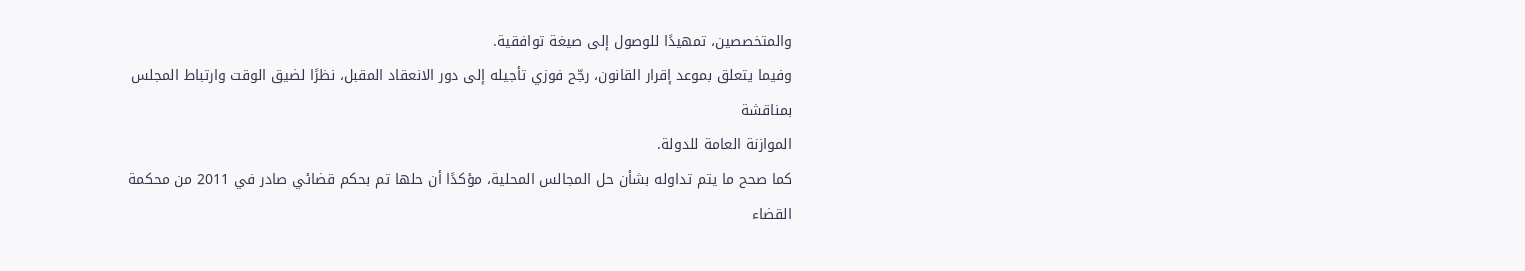والمتخصصين، تمهيدًا للوصول إلى صيغة توافقية.
وفيما يتعلق بموعد إقرار القانون، رجّح فوزي تأجيله إلى دور الانعقاد المقبل، نظرًا لضيق الوقت وارتباط المجلس بمناقشة
الموازنة العامة للدولة.
كما صحح ما يتم تداوله بشأن حل المجالس المحلية، مؤكدًا أن حلها تم بحكم قضائي صادر في 2011 من محكمة
القضاء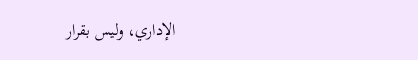الإداري، وليس بقرار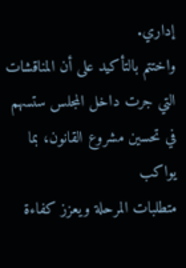إداري.
واختتم بالتأكيد على أن المناقشات التي جرت داخل المجلس ستسهم في تحسين مشروع القانون، بما يواكب
متطلبات المرحلة ويعزز كفاءة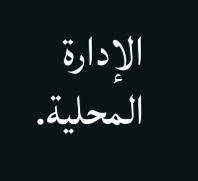الإدارة المحلية.